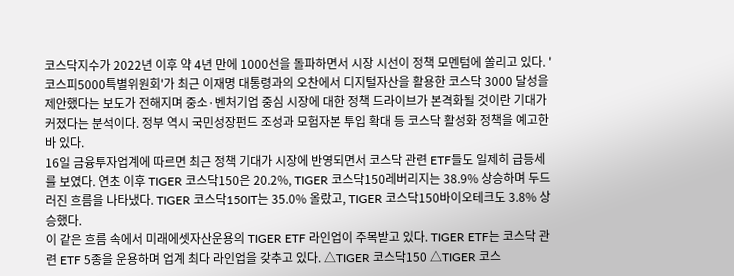코스닥지수가 2022년 이후 약 4년 만에 1000선을 돌파하면서 시장 시선이 정책 모멘텀에 쏠리고 있다. '코스피5000특별위원회'가 최근 이재명 대통령과의 오찬에서 디지털자산을 활용한 코스닥 3000 달성을 제안했다는 보도가 전해지며 중소·벤처기업 중심 시장에 대한 정책 드라이브가 본격화될 것이란 기대가 커졌다는 분석이다. 정부 역시 국민성장펀드 조성과 모험자본 투입 확대 등 코스닥 활성화 정책을 예고한 바 있다.
16일 금융투자업계에 따르면 최근 정책 기대가 시장에 반영되면서 코스닥 관련 ETF들도 일제히 급등세를 보였다. 연초 이후 TIGER 코스닥150은 20.2%, TIGER 코스닥150레버리지는 38.9% 상승하며 두드러진 흐름을 나타냈다. TIGER 코스닥150IT는 35.0% 올랐고, TIGER 코스닥150바이오테크도 3.8% 상승했다.
이 같은 흐름 속에서 미래에셋자산운용의 TIGER ETF 라인업이 주목받고 있다. TIGER ETF는 코스닥 관련 ETF 5종을 운용하며 업계 최다 라인업을 갖추고 있다. △TIGER 코스닥150 △TIGER 코스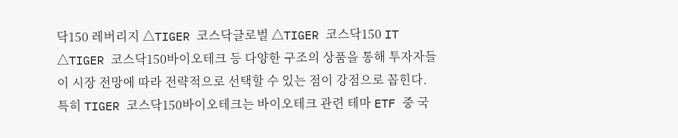닥150 레버리지 △TIGER 코스닥글로벌 △TIGER 코스닥150 IT △TIGER 코스닥150바이오테크 등 다양한 구조의 상품을 통해 투자자들이 시장 전망에 따라 전략적으로 선택할 수 있는 점이 강점으로 꼽힌다.
특히 TIGER 코스닥150바이오테크는 바이오테크 관련 테마 ETF 중 국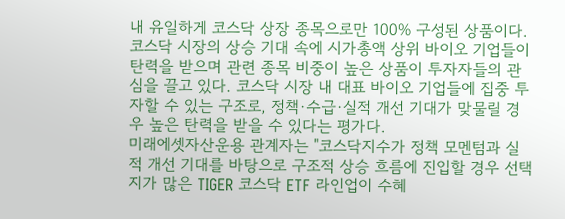내 유일하게 코스닥 상장 종목으로만 100% 구성된 상품이다. 코스닥 시장의 상승 기대 속에 시가총액 상위 바이오 기업들이 탄력을 받으며 관련 종목 비중이 높은 상품이 투자자들의 관심을 끌고 있다. 코스닥 시장 내 대표 바이오 기업들에 집중 투자할 수 있는 구조로, 정책·수급·실적 개선 기대가 맞물릴 경우 높은 탄력을 받을 수 있다는 평가다.
미래에셋자산운용 관계자는 "코스닥지수가 정책 모멘텀과 실적 개선 기대를 바탕으로 구조적 상승 흐름에 진입할 경우 선택지가 많은 TIGER 코스닥 ETF 라인업이 수혜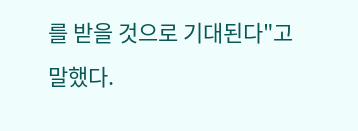를 받을 것으로 기대된다"고 말했다.